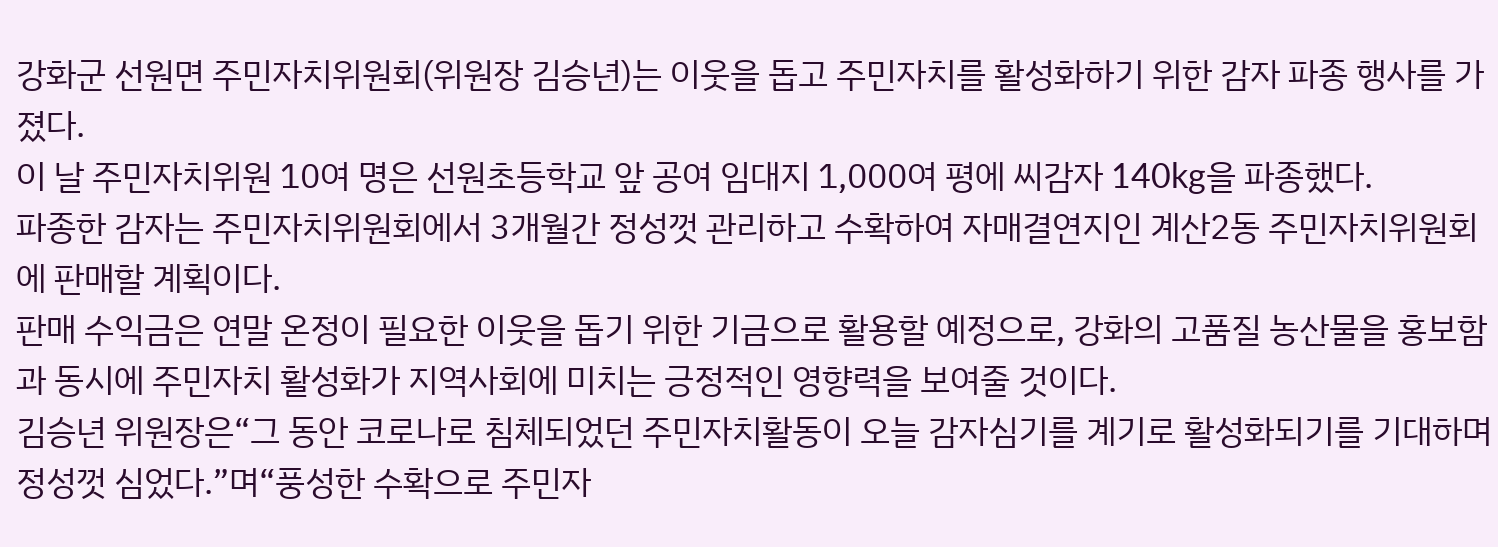강화군 선원면 주민자치위원회(위원장 김승년)는 이웃을 돕고 주민자치를 활성화하기 위한 감자 파종 행사를 가졌다.
이 날 주민자치위원 10여 명은 선원초등학교 앞 공여 임대지 1,000여 평에 씨감자 140kg을 파종했다.
파종한 감자는 주민자치위원회에서 3개월간 정성껏 관리하고 수확하여 자매결연지인 계산2동 주민자치위원회에 판매할 계획이다.
판매 수익금은 연말 온정이 필요한 이웃을 돕기 위한 기금으로 활용할 예정으로, 강화의 고품질 농산물을 홍보함과 동시에 주민자치 활성화가 지역사회에 미치는 긍정적인 영향력을 보여줄 것이다.
김승년 위원장은“그 동안 코로나로 침체되었던 주민자치활동이 오늘 감자심기를 계기로 활성화되기를 기대하며 정성껏 심었다.”며“풍성한 수확으로 주민자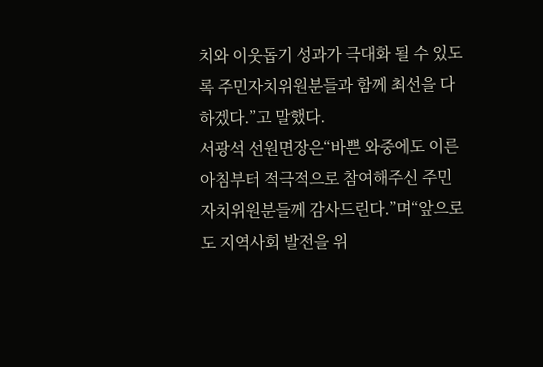치와 이웃돕기 성과가 극대화 될 수 있도록 주민자치위원분들과 함께 최선을 다하겠다.”고 말했다.
서광석 선원면장은“바쁜 와중에도 이른 아침부터 적극적으로 참여해주신 주민자치위원분들께 감사드린다.”며“앞으로도 지역사회 발전을 위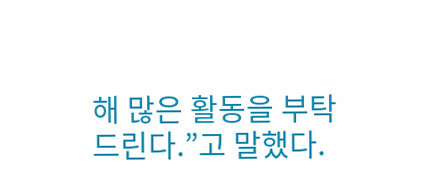해 많은 활동을 부탁드린다.”고 말했다.